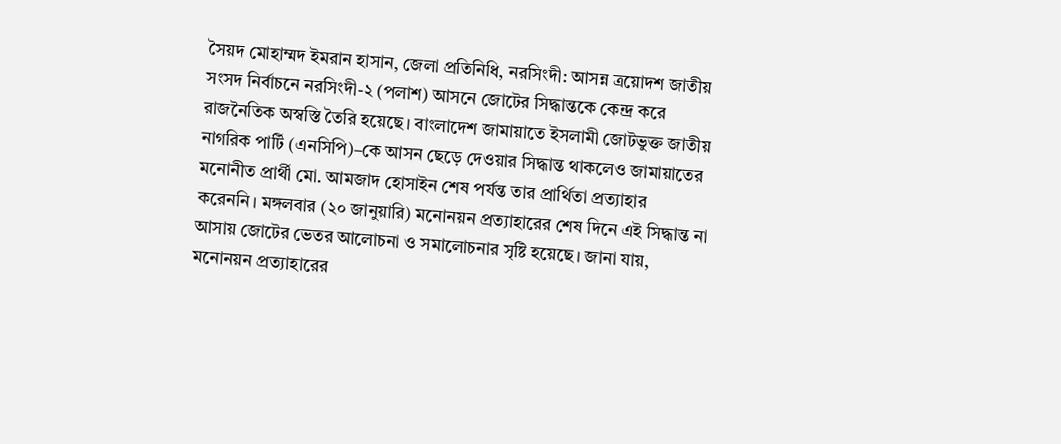সৈয়দ মোহাম্মদ ইমরান হাসান, জেলা প্রতিনিধি, নরসিংদী: আসন্ন ত্রয়োদশ জাতীয় সংসদ নির্বাচনে নরসিংদী-২ (পলাশ) আসনে জোটের সিদ্ধান্তকে কেন্দ্র করে রাজনৈতিক অস্বস্তি তৈরি হয়েছে। বাংলাদেশ জামায়াতে ইসলামী জোটভুক্ত জাতীয় নাগরিক পার্টি (এনসিপি)–কে আসন ছেড়ে দেওয়ার সিদ্ধান্ত থাকলেও জামায়াতের মনোনীত প্রার্থী মো. আমজাদ হোসাইন শেষ পর্যন্ত তার প্রার্থিতা প্রত্যাহার করেননি। মঙ্গলবার (২০ জানুয়ারি) মনোনয়ন প্রত্যাহারের শেষ দিনে এই সিদ্ধান্ত না আসায় জোটের ভেতর আলোচনা ও সমালোচনার সৃষ্টি হয়েছে। জানা যায়, মনোনয়ন প্রত্যাহারের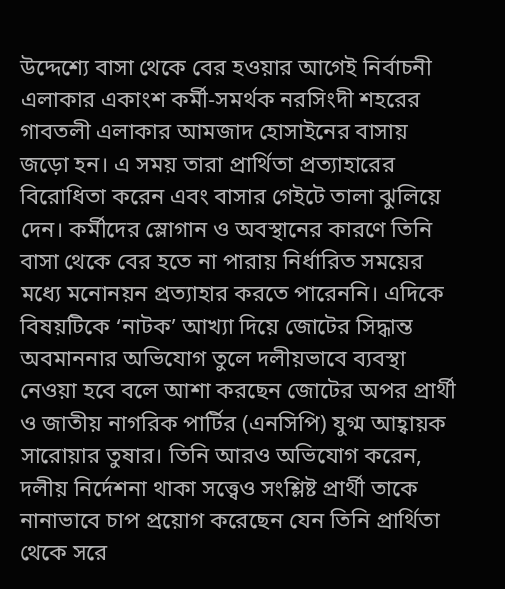উদ্দেশ্যে বাসা থেকে বের হওয়ার আগেই নির্বাচনী এলাকার একাংশ কর্মী-সমর্থক নরসিংদী শহরের গাবতলী এলাকার আমজাদ হোসাইনের বাসায় জড়ো হন। এ সময় তারা প্রার্থিতা প্রত্যাহারের বিরোধিতা করেন এবং বাসার গেইটে তালা ঝুলিয়ে দেন। কর্মীদের স্লোগান ও অবস্থানের কারণে তিনি বাসা থেকে বের হতে না পারায় নির্ধারিত সময়ের মধ্যে মনোনয়ন প্রত্যাহার করতে পারেননি। এদিকে বিষয়টিকে ‘নাটক’ আখ্যা দিয়ে জোটের সিদ্ধান্ত অবমাননার অভিযোগ তুলে দলীয়ভাবে ব্যবস্থা নেওয়া হবে বলে আশা করছেন জোটের অপর প্রার্থী ও জাতীয় নাগরিক পার্টির (এনসিপি) যুগ্ম আহ্বায়ক সারোয়ার তুষার। তিনি আরও অভিযোগ করেন, দলীয় নির্দেশনা থাকা সত্ত্বেও সংশ্লিষ্ট প্রার্থী তাকে নানাভাবে চাপ প্রয়োগ করেছেন যেন তিনি প্রার্থিতা থেকে সরে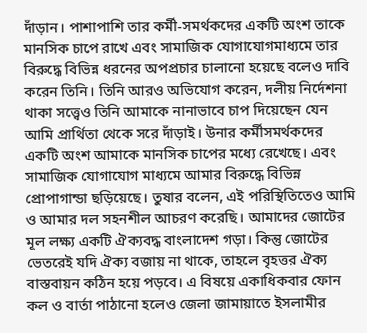দাঁড়ান। পাশাপাশি তার কর্মী-সমর্থকদের একটি অংশ তাকে মানসিক চাপে রাখে এবং সামাজিক যোগাযোগমাধ্যমে তার বিরুদ্ধে বিভিন্ন ধরনের অপপ্রচার চালানো হয়েছে বলেও দাবি করেন তিনি। তিনি আরও অভিযোগ করেন, দলীয় নির্দেশনা থাকা সত্ত্বেও তিনি আমাকে নানাভাবে চাপ দিয়েছেন যেন আমি প্রার্থিতা থেকে সরে দাঁড়াই। উনার কর্মীসমর্থকদের একটি অংশ আমাকে মানসিক চাপের মধ্যে রেখেছে। এবং সামাজিক যোগাযোগ মাধ্যমে আমার বিরুদ্ধে বিভিন্ন প্রোপাগান্ডা ছড়িয়েছে। তুষার বলেন, এই পরিস্থিতিতেও আমি ও আমার দল সহনশীল আচরণ করেছি। আমাদের জোটের মূল লক্ষ্য একটি ঐক্যবদ্ধ বাংলাদেশ গড়া। কিন্তু জোটের ভেতরেই যদি ঐক্য বজায় না থাকে, তাহলে বৃহত্তর ঐক্য বাস্তবায়ন কঠিন হয়ে পড়বে। এ বিষয়ে একাধিকবার ফোন কল ও বার্তা পাঠানো হলেও জেলা জামায়াতে ইসলামীর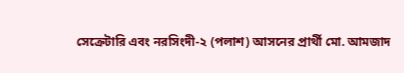সেক্রেটারি এবং নরসিংদী-২ (পলাশ) আসনের প্রার্থী মো. আমজাদ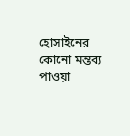হোসাইনের কোনো মন্তব্য পাওয়া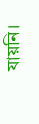যায়নি।